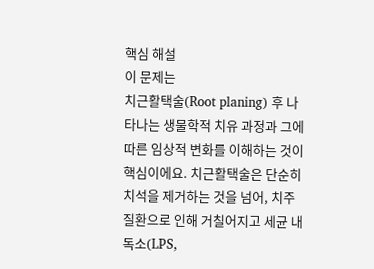핵심 해설
이 문제는
치근활택술(Root planing) 후 나타나는 생물학적 치유 과정과 그에 따른 임상적 변화를 이해하는 것이 핵심이에요. 치근활택술은 단순히 치석을 제거하는 것을 넘어, 치주질환으로 인해 거칠어지고 세균 내독소(LPS,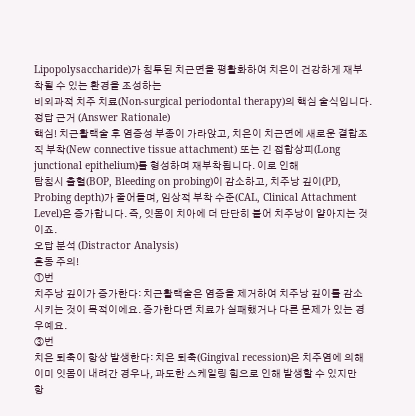Lipopolysaccharide)가 침투된 치근면을 평활화하여 치은이 건강하게 재부착될 수 있는 환경을 조성하는
비외과적 치주 치료(Non-surgical periodontal therapy)의 핵심 술식입니다.
정답 근거 (Answer Rationale)
핵심! 치근활택술 후 염증성 부종이 가라앉고, 치은이 치근면에 새로운 결합조직 부착(New connective tissue attachment) 또는 긴 접합상피(Long junctional epithelium)를 형성하며 재부착됩니다. 이로 인해
탐침시 출혈(BOP, Bleeding on probing)이 감소하고, 치주낭 깊이(PD, Probing depth)가 줄어들며, 임상적 부착 수준(CAL, Clinical Attachment Level)은 증가합니다. 즉, 잇몸이 치아에 더 단단히 붙어 치주낭이 얕아지는 것이죠.
오답 분석 (Distractor Analysis)
혼동 주의!
①번
치주낭 깊이가 증가한다: 치근활택술은 염증을 제거하여 치주낭 깊이를 감소시키는 것이 목적이에요. 증가한다면 치료가 실패했거나 다른 문제가 있는 경우예요.
③번
치은 퇴축이 항상 발생한다: 치은 퇴축(Gingival recession)은 치주염에 의해 이미 잇몸이 내려간 경우나, 과도한 스케일링 힘으로 인해 발생할 수 있지만
항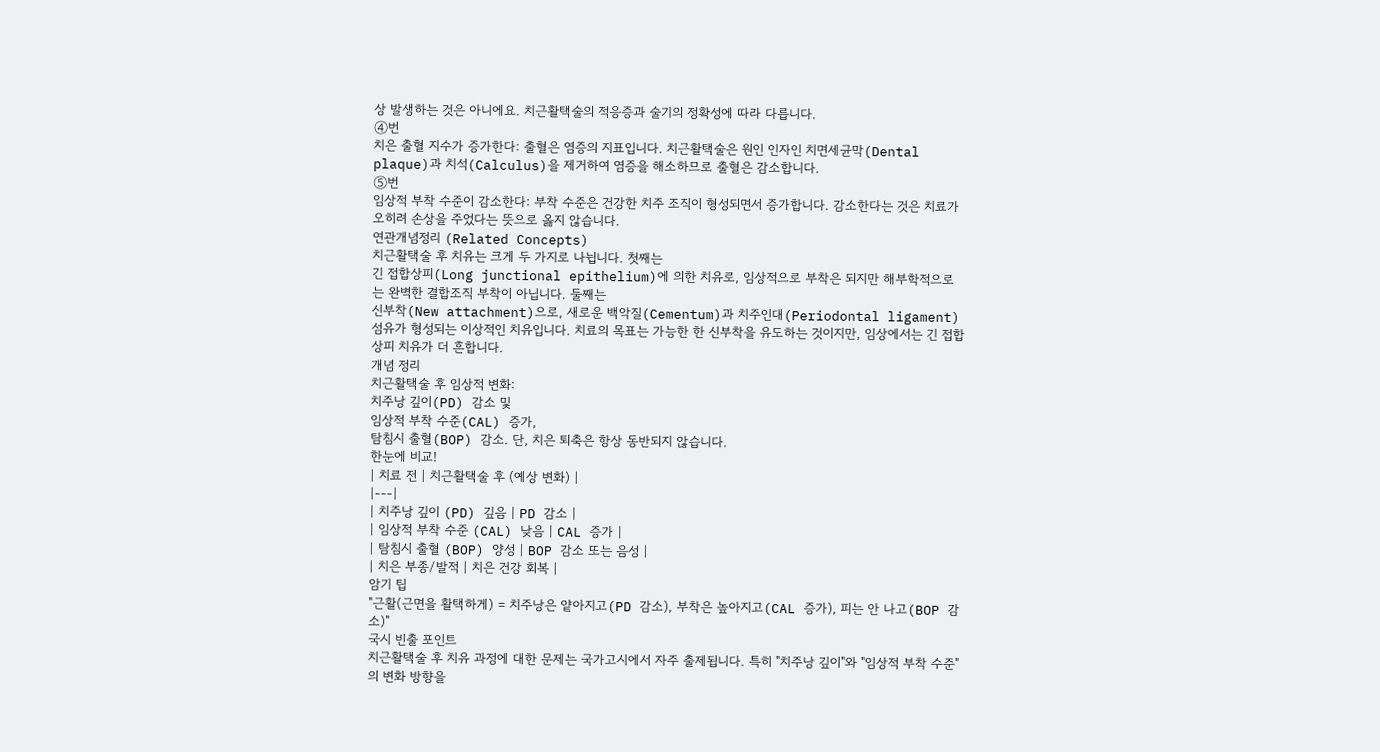상 발생하는 것은 아니에요. 치근활택술의 적응증과 술기의 정확성에 따라 다릅니다.
④번
치은 출혈 지수가 증가한다: 출혈은 염증의 지표입니다. 치근활택술은 원인 인자인 치면세균막(Dental plaque)과 치석(Calculus)을 제거하여 염증을 해소하므로 출혈은 감소합니다.
⑤번
임상적 부착 수준이 감소한다: 부착 수준은 건강한 치주 조직이 형성되면서 증가합니다. 감소한다는 것은 치료가 오히려 손상을 주었다는 뜻으로 옳지 않습니다.
연관개념정리 (Related Concepts)
치근활택술 후 치유는 크게 두 가지로 나뉩니다. 첫째는
긴 접합상피(Long junctional epithelium)에 의한 치유로, 임상적으로 부착은 되지만 해부학적으로는 완벽한 결합조직 부착이 아닙니다. 둘째는
신부착(New attachment)으로, 새로운 백악질(Cementum)과 치주인대(Periodontal ligament) 섬유가 형성되는 이상적인 치유입니다. 치료의 목표는 가능한 한 신부착을 유도하는 것이지만, 임상에서는 긴 접합상피 치유가 더 흔합니다.
개념 정리
치근활택술 후 임상적 변화:
치주낭 깊이(PD) 감소 및
임상적 부착 수준(CAL) 증가,
탐침시 출혈(BOP) 감소. 단, 치은 퇴축은 항상 동반되지 않습니다.
한눈에 비교!
| 치료 전 | 치근활택술 후 (예상 변화) |
|---|
| 치주낭 깊이 (PD) 깊음 | PD 감소 |
| 임상적 부착 수준 (CAL) 낮음 | CAL 증가 |
| 탐침시 출혈 (BOP) 양성 | BOP 감소 또는 음성 |
| 치은 부종/발적 | 치은 건강 회복 |
암기 팁
"근활(근면을 활택하게) = 치주낭은 얕아지고(PD 감소), 부착은 높아지고(CAL 증가), 피는 안 나고(BOP 감소)"
국시 빈출 포인트
치근활택술 후 치유 과정에 대한 문제는 국가고시에서 자주 출제됩니다. 특히 "치주낭 깊이"와 "임상적 부착 수준"의 변화 방향을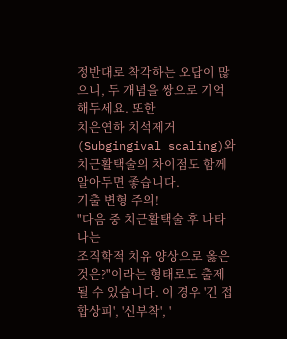정반대로 착각하는 오답이 많으니, 두 개념을 쌍으로 기억해두세요. 또한
치은연하 치석제거(Subgingival scaling)와 치근활택술의 차이점도 함께 알아두면 좋습니다.
기출 변형 주의!
"다음 중 치근활택술 후 나타나는
조직학적 치유 양상으로 옳은 것은?"이라는 형태로도 출제될 수 있습니다. 이 경우 '긴 접합상피', '신부착', '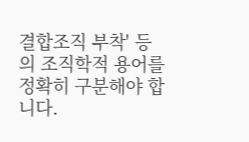결합조직 부착' 등의 조직학적 용어를 정확히 구분해야 합니다.